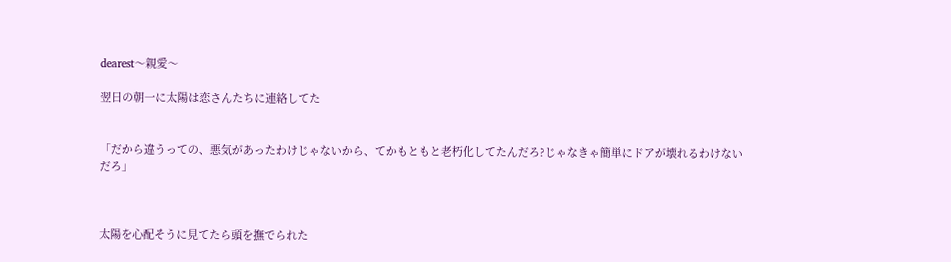dearest〜親愛〜

翌日の朝一に太陽は恋さんたちに連絡してた


「だから違うっての、悪気があったわけじゃないから、てかもともと老朽化してたんだろ?じゃなきゃ簡単にドアが壊れるわけないだろ」



太陽を心配そうに見てたら頭を撫でられた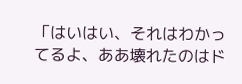「はいはい、それはわかってるよ、ああ壊れたのはド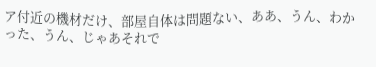ア付近の機材だけ、部屋自体は問題ない、ああ、うん、わかった、うん、じゃあそれで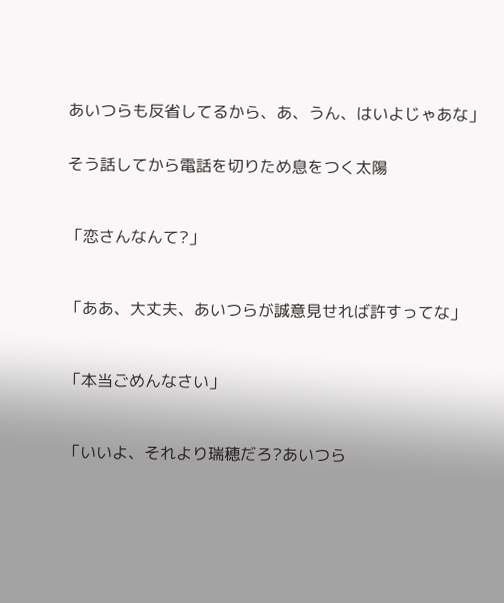あいつらも反省してるから、あ、うん、はいよじゃあな」


そう話してから電話を切りため息をつく太陽



「恋さんなんて?」



「ああ、大丈夫、あいつらが誠意見せれば許すってな」



「本当ごめんなさい」



「いいよ、それより瑞穂だろ?あいつら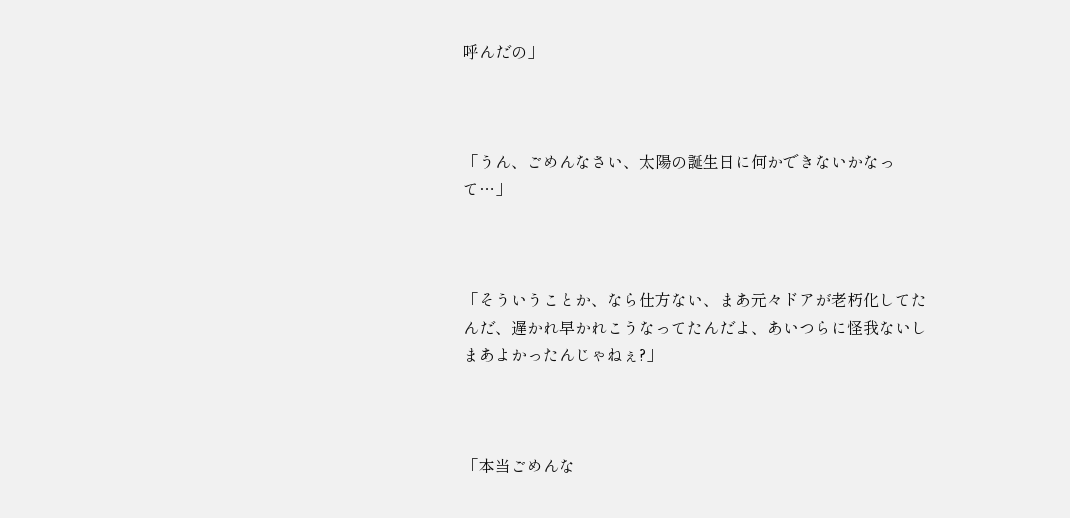呼んだの」



「うん、ごめんなさい、太陽の誕生日に何かできないかなって…」



「そういうことか、なら仕方ない、まあ元々ドアが老朽化してたんだ、遅かれ早かれこうなってたんだよ、あいつらに怪我ないしまあよかったんじゃねぇ?」



「本当ごめんな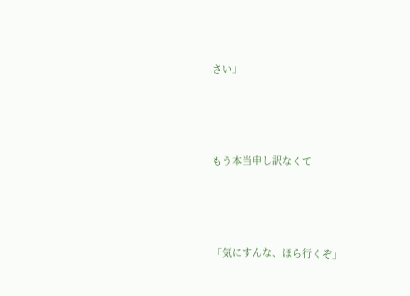さい」



もう本当申し訳なくて



「気にすんな、ほら行くぞ」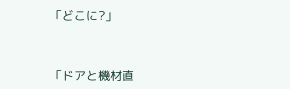「どこに?」



「ドアと機材直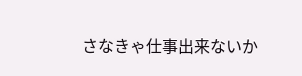さなきゃ仕事出来ないか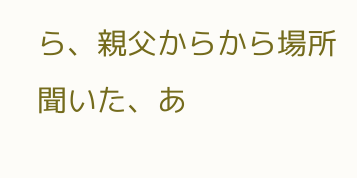ら、親父からから場所聞いた、あ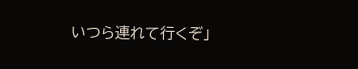いつら連れて行くぞ」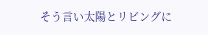そう言い太陽とリビングに